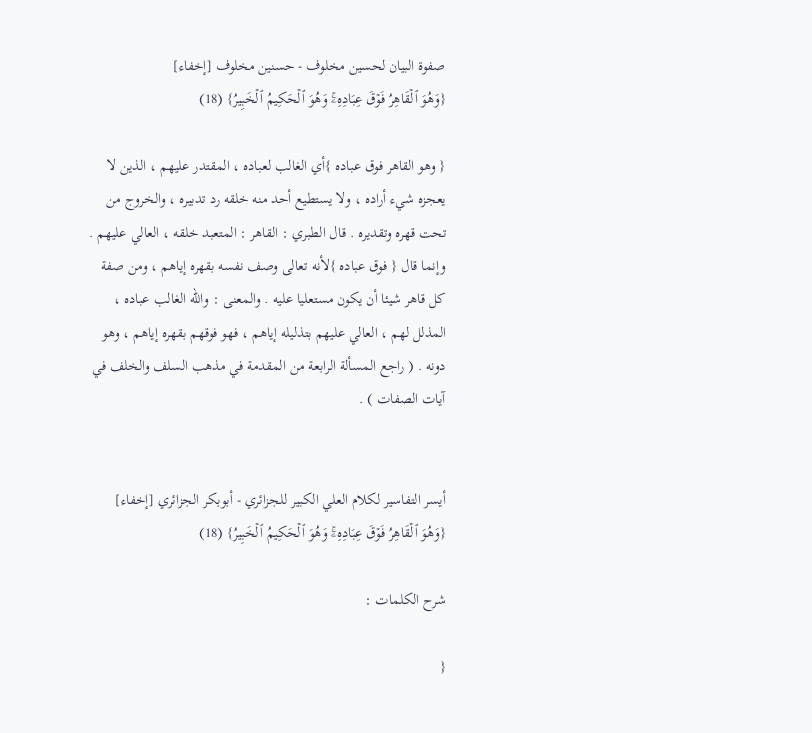صفوة البيان لحسين مخلوف - حسنين مخلوف [إخفاء]
{وَهُوَ ٱلۡقَاهِرُ فَوۡقَ عِبَادِهِۦۚ وَهُوَ ٱلۡحَكِيمُ ٱلۡخَبِيرُ} (18)

{ وهو القاهر فوق عباده }أي الغالب لعباده ، المقتدر عليهم ، الذين لا يعجزه شيء أراده ، ولا يستطيع أحد منه خلقه رد تدبيره ، والخروج من تحت قهره وتقديره . قال الطبري : القاهر : المتعبد خلقه ، العالي عليهم . وإنما قال { فوق عباده }لأنه تعالى وصف نفسه بقهره إياهم ، ومن صفة كل قاهر شيئا أن يكون مستعليا عليه . والمعنى : والله الغالب عباده ، المذلل لهم ، العالي عليهم بتذليله إياهم ، فهو فوقهم بقهره إياهم ، وهو دونه . ( راجع المسألة الرابعة من المقدمة في مذهب السلف والخلف في آيات الصفات ) .


أيسر التفاسير لكلام العلي الكبير للجزائري - أبوبكر الجزائري [إخفاء]
{وَهُوَ ٱلۡقَاهِرُ فَوۡقَ عِبَادِهِۦۚ وَهُوَ ٱلۡحَكِيمُ ٱلۡخَبِيرُ} (18)

شرح الكلمات :

{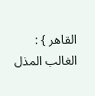القاهر } : الغالب المذل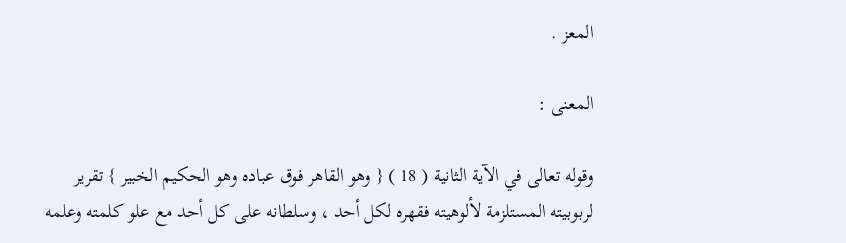المعز .

المعنى :

وقوله تعالى في الآية الثانية ( 18 ) { وهو القاهر فوق عباده وهو الحكيم الخبير } تقرير لربوبيته المستلزمة لألوهيته فقهره لكل أحد ، وسلطانه على كل أحد مع علو كلمته وعلمه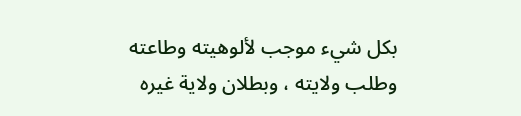بكل شيء موجب لألوهيته وطاعته وطلب ولايته ، وبطلان ولاية غيره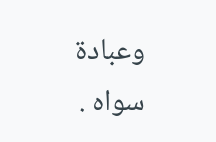وعبادة سواه .